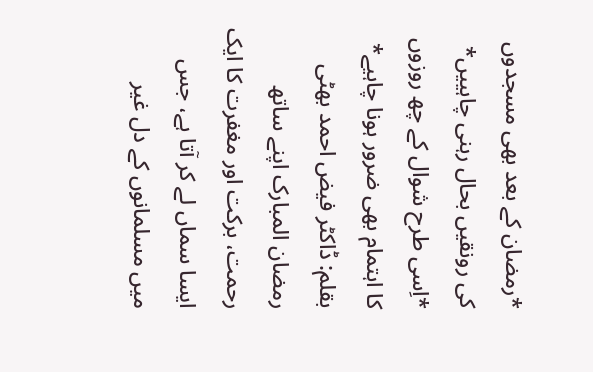*رمضان کے بعد بھی مسجدوں کی رونقیں بحال رہنی چاہییں* *اِسی طرح شوال کے چھ روزوں کا اہتمام بھی ضرور ہونا چاہیے* بقلم: ڈاکٹر فیض احمد بھٹی
رمضان المبارک اپنے ساتھ رحمت، برکت اور مغفرت کا ایک ایسا سماں لے کر آتا ہے، جس میں مسلمانوں کے دل غیر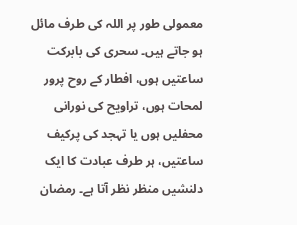معمولی طور پر اللہ کی طرف مائل ہو جاتے ہیں۔ سحری کی بابرکت ساعتیں ہوں، افطار کے روح پرور لمحات ہوں، تراویح کی نورانی محفلیں ہوں یا تہجد کی پرکیف ساعتیں، ہر طرف عبادت کا ایک دلنشیں منظر نظر آتا ہے۔ رمضان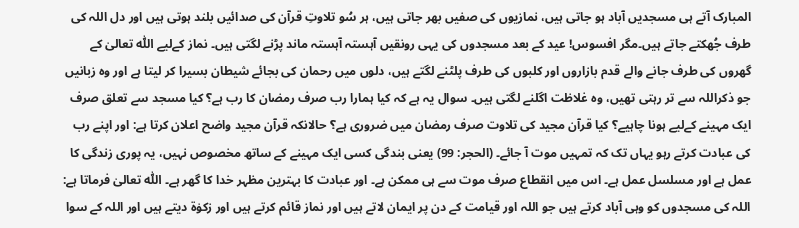المبارک آتے ہی مسجدیں آباد ہو جاتی ہیں، نمازیوں کی صفیں بھر جاتی ہیں، ہر سُو تلاوتِ قرآن کی صدائیں بلند ہوتی ہیں اور دل اللہ کی طرف جُھکتے جاتے ہیں۔مگر افسوس! عید کے بعد مسجدوں کی یہی رونقیں آہستہ آہستہ ماند پڑنے لگتی ہیں۔ نماز کےلیے اللّٰہ تعالیٰ کے گھروں کی طرف جانے والے قدم بازاروں اور کلبوں کی طرف پلٹنے لگتے ہیں، دلوں میں رحمان کی بجائے شیطان بسیرا کر لیتا ہے اور وہ زبانیں جو ذکراللہ سے تر رہتی تھیں، وہ غلاظت اگلنے لگتی ہیں۔ سوال یہ ہے کہ کیا ہمارا رب صرف رمضان کا رب ہے؟ کیا مسجد سے تعلق صرف ایک مہینے کےلیے ہونا چاہیے؟ کیا قرآن مجید کی تلاوت صرف رمضان میں ضروری ہے؟ حالانکہ قرآن مجید واضح اعلان کرتا ہے: اور اپنے رب کی عبادت کرتے رہو یہاں تک کہ تمہیں موت آ جائے۔ (الحجر: 99) یعنی بندگی کسی ایک مہینے کے ساتھ مخصوص نہیں، یہ پوری زندگی کا عمل ہے اور مسلسل عمل ہے۔ اس میں انقطاع صرف موت سے ہی ممکن ہے۔ اور عبادت کا بہترین مظہر خدا کا گھر ہے۔ اللّٰہ تعالیٰ فرماتا ہے: اللہ کی مسجدوں کو وہی آباد کرتے ہیں جو اللہ اور قیامت کے دن پر ایمان لاتے ہیں اور نماز قائم کرتے ہیں اور زکوٰۃ دیتے ہیں اور اللہ کے سوا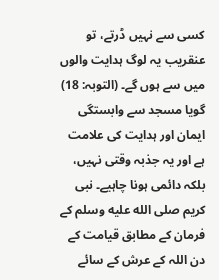کسی سے نہیں ڈرتے، تو عنقریب یہ لوگ ہدایت والوں میں سے ہوں گے۔ (التوبہ: 18) گویا مسجد سے وابستگی ایمان اور ہدایت کی علامت ہے اور یہ جذبہ وقتی نہیں، بلکہ دائمی ہونا چاہیے۔ نبی کریم صلى الله عليه وسلم کے فرمان کے مطابق قیامت کے دن اللہ کے عرش کے سائے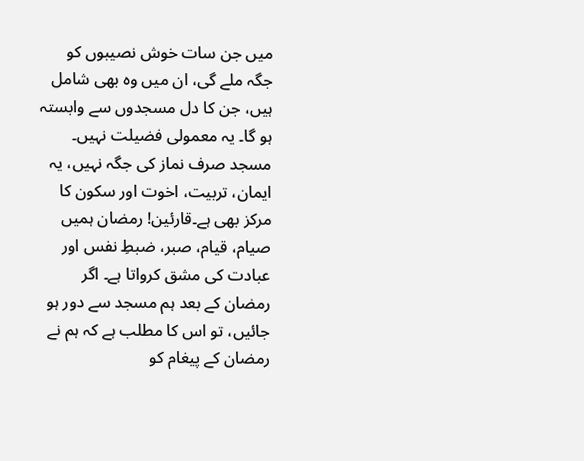میں جن سات خوش نصیبوں کو جگہ ملے گی، ان میں وہ بھی شامل ہیں، جن کا دل مسجدوں سے وابستہ ہو گا۔ یہ معمولی فضیلت نہیں۔ مسجد صرف نماز کی جگہ نہیں، یہ ایمان، تربیت، اخوت اور سکون کا مرکز بھی ہے۔قارئین! رمضان ہمیں صیام، قیام، صبر، ضبطِ نفس اور عبادت کی مشق کرواتا ہے۔ اگر رمضان کے بعد ہم مسجد سے دور ہو جائیں، تو اس کا مطلب ہے کہ ہم نے رمضان کے پیغام کو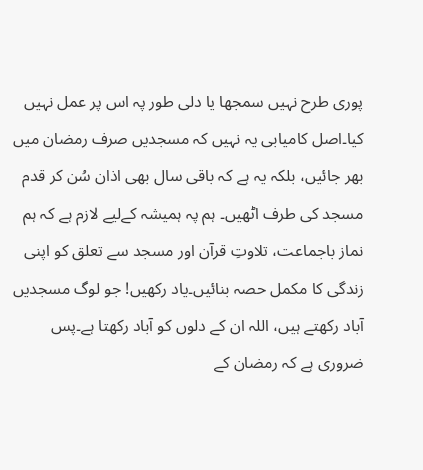پوری طرح نہیں سمجھا یا دلی طور پہ اس پر عمل نہیں کیا۔اصل کامیابی یہ نہیں کہ مسجدیں صرف رمضان میں بھر جائیں، بلکہ یہ ہے کہ باقی سال بھی اذان سُن کر قدم مسجد کی طرف اٹھیں۔ ہم پہ ہمیشہ کےلیے لازم ہے کہ ہم نماز باجماعت، تلاوتِ قرآن اور مسجد سے تعلق کو اپنی زندگی کا مکمل حصہ بنائیں۔یاد رکھیں! جو لوگ مسجدیں آباد رکھتے ہیں، اللہ ان کے دلوں کو آباد رکھتا ہے۔پس ضروری ہے کہ رمضان کے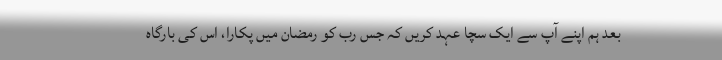بعد ہم اپنے آپ سے ایک سچا عہد کریں کہ جس رب کو رمضان میں پکارا، اس کی بارگاہ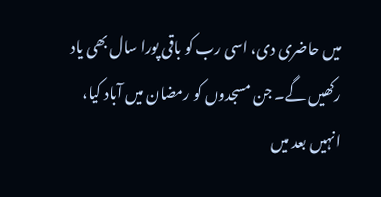میں حاضری دی، اسی رب کو باقی پورا سال بھی یاد رکھیں گے۔ جن مسجدوں کو رمضان میں آباد کیا، انہیں بعد میں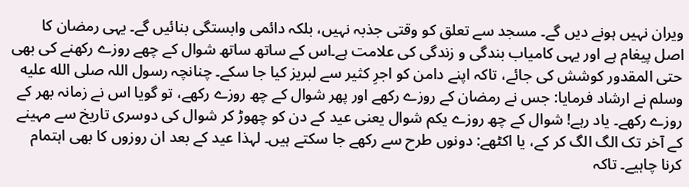ویران نہیں ہونے دیں گے۔ مسجد سے تعلق کو وقتی جذبہ نہیں، بلکہ دائمی وابستگی بنائیں گے۔ یہی رمضان کا اصل پیغام ہے اور یہی کامیاب بندگی و زندگی کی علامت ہے۔اس کے ساتھ ساتھ شوال کے چھے روزے رکھنے کی بھی حتی المقدور کوشش کی جائے، تاکہ اپنے دامن کو اجرِ کثیر سے لبریز کیا جا سکے۔ چنانچہ رسول اللہ صلى الله عليه وسلم نے ارشاد فرمایا: جس نے رمضان کے روزے رکھے اور پھر شوال کے چھ روزے رکھے، تو گویا اس نے زمانہ بھر کے روزے رکھے۔ یاد رہے! شوال کے چھ روزے یکم شوال یعنی عید کے دن کو چھوڑ کر شوال کی دوسری تاریخ سے مہینے کے آخر تک الگ الگ کر کے، یا اکٹھے: دونوں طرح سے رکھے جا سکتے ہیں۔ لہذا عید کے بعد ان روزوں کا بھی اہتمام کرنا چاہیے۔ تاکہ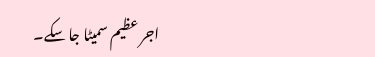اجر عظیم سمیٹا جا سکے۔